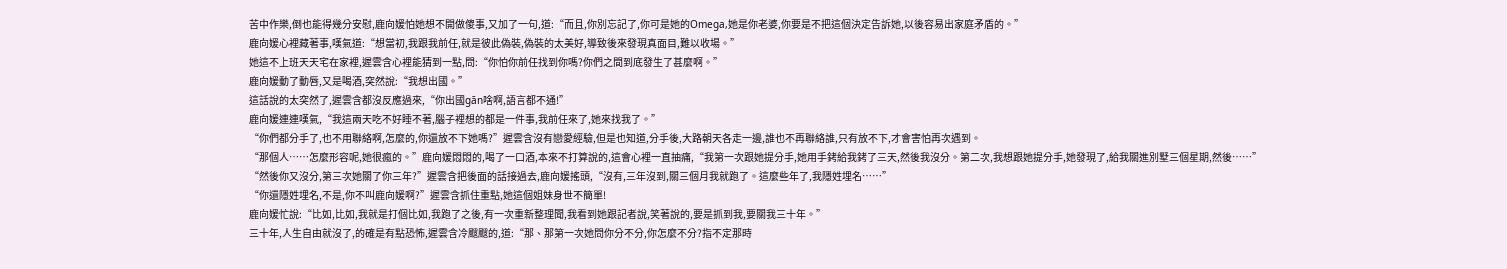苦中作樂,倒也能得幾分安慰,鹿向媛怕她想不開做傻事,又加了一句,道:“而且,你別忘記了,你可是她的Omega,她是你老婆,你要是不把這個決定告訴她,以後容易出家庭矛盾的。”
鹿向媛心裡藏著事,嘆氣道:“想當初,我跟我前任,就是彼此偽裝,偽裝的太美好,導致後來發現真面目,難以收場。”
她這不上班天天宅在家裡,遲雲含心裡能猜到一點,問:“你怕你前任找到你嗎?你們之間到底發生了甚麼啊。”
鹿向媛動了動唇,又是喝酒,突然說:“我想出國。”
這話說的太突然了,遲雲含都沒反應過來,“你出國gān啥啊,語言都不通!”
鹿向媛連連嘆氣,“我這兩天吃不好睡不著,腦子裡想的都是一件事,我前任來了,她來找我了。”
“你們都分手了,也不用聯絡啊,怎麼的,你還放不下她嗎?”遲雲含沒有戀愛經驗,但是也知道,分手後,大路朝天各走一邊,誰也不再聯絡誰,只有放不下,才會害怕再次遇到。
“那個人……怎麼形容呢,她很瘋的。”鹿向媛悶悶的,喝了一口酒,本來不打算說的,這會心裡一直抽痛,“我第一次跟她提分手,她用手銬給我銬了三天,然後我沒分。第二次,我想跟她提分手,她發現了,給我關進別墅三個星期,然後……”
“然後你又沒分,第三次她關了你三年?”遲雲含把後面的話接過去,鹿向媛搖頭,“沒有,三年沒到,關三個月我就跑了。這麼些年了,我隱姓埋名……”
“你還隱姓埋名,不是,你不叫鹿向媛啊?”遲雲含抓住重點,她這個姐妹身世不簡單!
鹿向媛忙說:“比如,比如,我就是打個比如,我跑了之後,有一次重新整理聞,我看到她跟記者說,笑著說的,要是抓到我,要關我三十年。”
三十年,人生自由就沒了,的確是有點恐怖,遲雲含冷颼颼的,道:“那、那第一次她問你分不分,你怎麼不分?指不定那時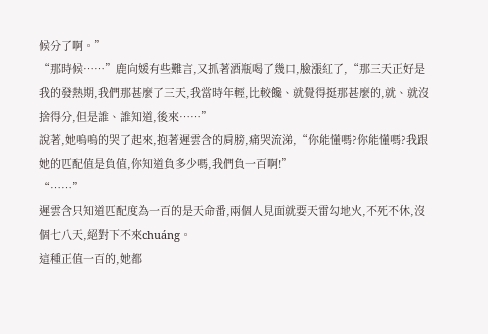候分了啊。”
“那時候……”鹿向媛有些難言,又抓著酒瓶喝了幾口,臉漲紅了,“那三天正好是我的發熱期,我們那甚麼了三天,我當時年輕,比較饞、就覺得挺那甚麼的,就、就沒捨得分,但是誰、誰知道,後來……”
說著,她嗚嗚的哭了起來,抱著遲雲含的肩膀,痛哭流涕,“你能懂嗎?你能懂嗎?我跟她的匹配值是負值,你知道負多少嗎,我們負一百啊!”
“……”
遲雲含只知道匹配度為一百的是天命番,兩個人見面就要天雷勾地火,不死不休,沒個七八天,絕對下不來chuáng。
這種正值一百的,她都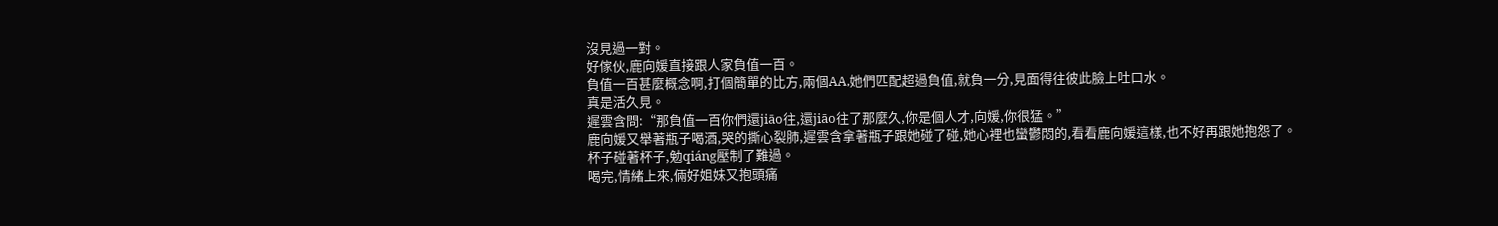沒見過一對。
好傢伙,鹿向媛直接跟人家負值一百。
負值一百甚麼概念啊,打個簡單的比方,兩個AA,她們匹配超過負值,就負一分,見面得往彼此臉上吐口水。
真是活久見。
遲雲含問:“那負值一百你們還jiāo往,還jiāo往了那麼久,你是個人才,向媛,你很猛。”
鹿向媛又舉著瓶子喝酒,哭的撕心裂肺,遲雲含拿著瓶子跟她碰了碰,她心裡也蠻鬱悶的,看看鹿向媛這樣,也不好再跟她抱怨了。
杯子碰著杯子,勉qiáng壓制了難過。
喝完,情緒上來,倆好姐妹又抱頭痛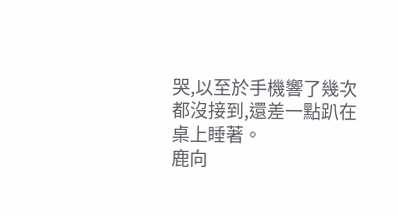哭,以至於手機響了幾次都沒接到,還差一點趴在桌上睡著。
鹿向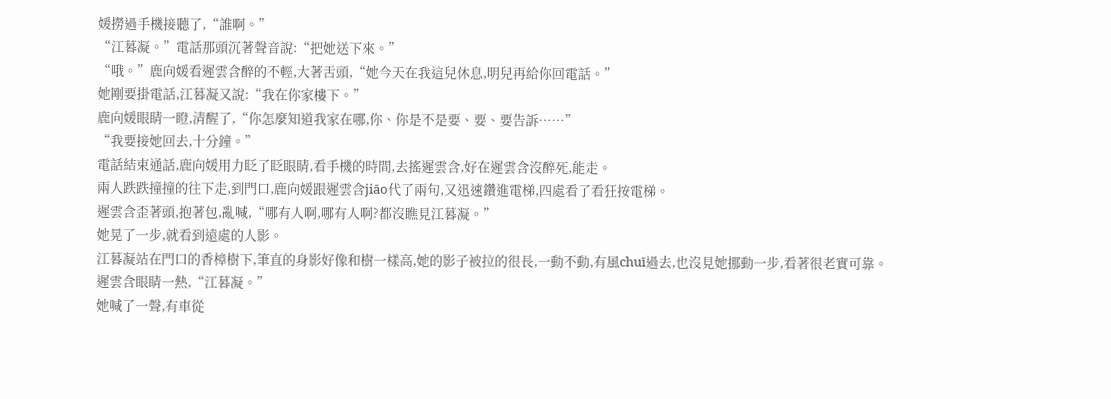媛撈過手機接聽了,“誰啊。”
“江暮凝。”電話那頭沉著聲音說:“把她送下來。”
“哦。”鹿向媛看遲雲含醉的不輕,大著舌頭,“她今天在我這兒休息,明兒再給你回電話。”
她剛要掛電話,江暮凝又說:“我在你家樓下。”
鹿向媛眼睛一瞪,清醒了,“你怎麼知道我家在哪,你、你是不是要、要、要告訴……”
“我要接她回去,十分鐘。”
電話結束通話,鹿向媛用力眨了眨眼睛,看手機的時間,去搖遲雲含,好在遲雲含沒醉死,能走。
兩人跌跌撞撞的往下走,到門口,鹿向媛跟遲雲含jiāo代了兩句,又迅速鑽進電梯,四處看了看狂按電梯。
遲雲含歪著頭,抱著包,亂喊,“哪有人啊,哪有人啊?都沒瞧見江暮凝。”
她晃了一步,就看到遠處的人影。
江暮凝站在門口的香樟樹下,筆直的身影好像和樹一樣高,她的影子被拉的很長,一動不動,有風chuī過去,也沒見她挪動一步,看著很老實可靠。
遲雲含眼睛一熱,“江暮凝。”
她喊了一聲,有車從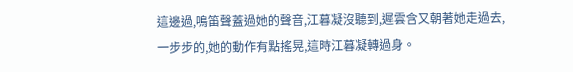這邊過,鳴笛聲蓋過她的聲音,江暮凝沒聽到,遲雲含又朝著她走過去,一步步的,她的動作有點搖晃,這時江暮凝轉過身。